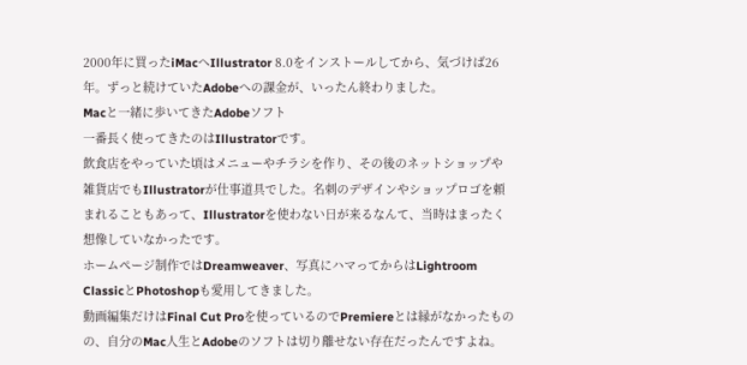2000年に買ったiMacへIllustrator 8.0をインストールしてから、気づけば26年。ずっと続けていたAdobeへの課金が、いったん終わりました。
Macと一緒に歩いてきたAdobeソフト
一番長く使ってきたのはIllustratorです。
飲食店をやっていた頃はメニューやチラシを作り、その後のネットショップや雑貨店でもIllustratorが仕事道具でした。名刺のデザインやショップロゴを頼まれることもあって、Illustratorを使わない日が来るなんて、当時はまったく想像していなかったです。
ホームページ制作ではDreamweaver、写真にハマってからはLightroom ClassicとPhotoshopも愛用してきました。
動画編集だけはFinal Cut Proを使っているのでPremiereとは縁がなかったものの、自分のMac人生とAdobeのソフトは切り離せない存在だったんですよね。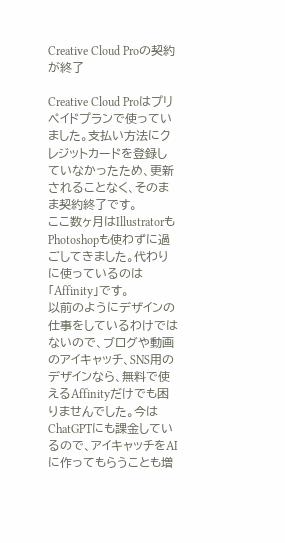Creative Cloud Proの契約が終了

Creative Cloud Proはプリペイドプランで使っていました。支払い方法にクレジットカードを登録していなかったため、更新されることなく、そのまま契約終了です。
ここ数ヶ月はIllustratorもPhotoshopも使わずに過ごしてきました。代わりに使っているのは「Affinity」です。
以前のようにデザインの仕事をしているわけではないので、ブログや動画のアイキャッチ、SNS用のデザインなら、無料で使えるAffinityだけでも困りませんでした。今はChatGPTにも課金しているので、アイキャッチをAIに作ってもらうことも増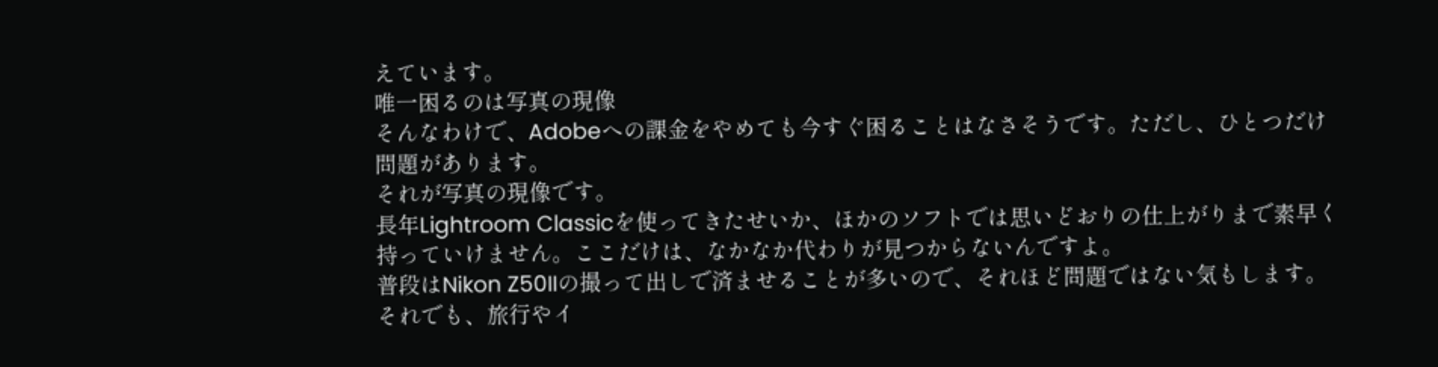えています。
唯一困るのは写真の現像
そんなわけで、Adobeへの課金をやめても今すぐ困ることはなさそうです。ただし、ひとつだけ問題があります。
それが写真の現像です。
長年Lightroom Classicを使ってきたせいか、ほかのソフトでは思いどおりの仕上がりまで素早く持っていけません。ここだけは、なかなか代わりが見つからないんですよ。
普段はNikon Z50IIの撮って出しで済ませることが多いので、それほど問題ではない気もします。それでも、旅行やイ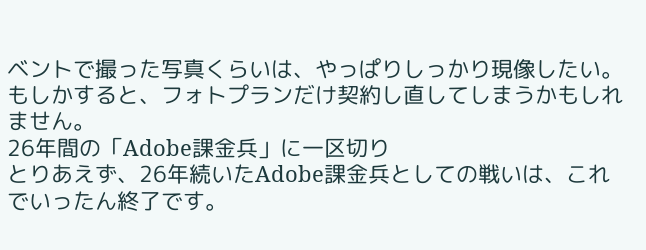ベントで撮った写真くらいは、やっぱりしっかり現像したい。
もしかすると、フォトプランだけ契約し直してしまうかもしれません。
26年間の「Adobe課金兵」に一区切り
とりあえず、26年続いたAdobe課金兵としての戦いは、これでいったん終了です。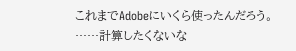これまでAdobeにいくら使ったんだろう。
……計算したくないな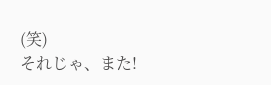(笑)
それじゃ、また!